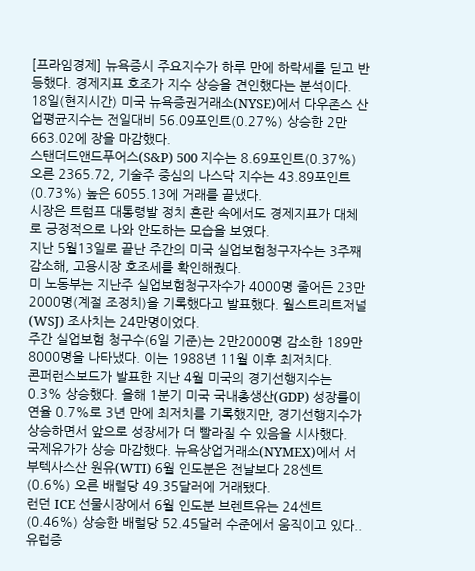[프라임경제] 뉴욕증시 주요지수가 하루 만에 하락세를 딛고 반등했다. 경제지표 호조가 지수 상승을 견인했다는 분석이다.
18일(현지시간) 미국 뉴욕증권거래소(NYSE)에서 다우존스 산업평균지수는 전일대비 56.09포인트(0.27%) 상승한 2만663.02에 장을 마감했다.
스탠더드앤드푸어스(S&P) 500 지수는 8.69포인트(0.37%) 오른 2365.72, 기술주 중심의 나스닥 지수는 43.89포인트(0.73%) 높은 6055.13에 거래를 끝냈다.
시장은 트럼프 대통령발 정치 혼란 속에서도 경제지표가 대체로 긍정적으로 나와 안도하는 모습을 보였다.
지난 5월13일로 끝난 주간의 미국 실업보험청구자수는 3주째 감소해, 고용시장 호조세를 확인해줬다.
미 노동부는 지난주 실업보험청구자수가 4000명 줄어든 23만2000명(계절 조정치)을 기록했다고 발표했다. 월스트리트저널(WSJ) 조사치는 24만명이었다.
주간 실업보험 청구수(6일 기준)는 2만2000명 감소한 189만8000명을 나타냈다. 이는 1988년 11월 이후 최저치다.
콘퍼런스보드가 발표한 지난 4월 미국의 경기선행지수는 0.3% 상승했다. 올해 1분기 미국 국내총생산(GDP) 성장률이 연율 0.7%로 3년 만에 최저치를 기록했지만, 경기선행지수가 상승하면서 앞으로 성장세가 더 빨라질 수 있음을 시사했다.
국제유가가 상승 마감했다. 뉴욕상업거래소(NYMEX)에서 서부텍사스산 원유(WTI) 6월 인도분은 전날보다 28센트(0.6%) 오른 배럴당 49.35달러에 거래됐다.
런던 ICE 선물시장에서 6월 인도분 브렌트유는 24센트(0.46%) 상승한 배럴당 52.45달러 수준에서 움직이고 있다..
유럽증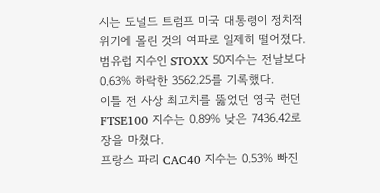시는 도널드 트럼프 미국 대통령이 정치적 위기에 몰린 것의 여파로 일제히 떨어졌다.
범유럽 지수인 STOXX 50지수는 전날보다 0.63% 하락한 3562.25를 기록했다.
이틀 전 사상 최고치를 뚫었던 영국 런던 FTSE100 지수는 0.89% 낮은 7436.42로 장을 마쳤다.
프랑스 파리 CAC40 지수는 0.53% 빠진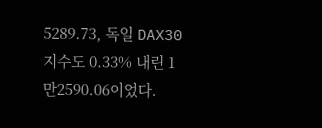5289.73, 독일 DAX30 지수도 0.33% 내린 1만2590.06이었다.